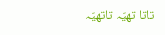تاتا تھیّہ تاتھیّہ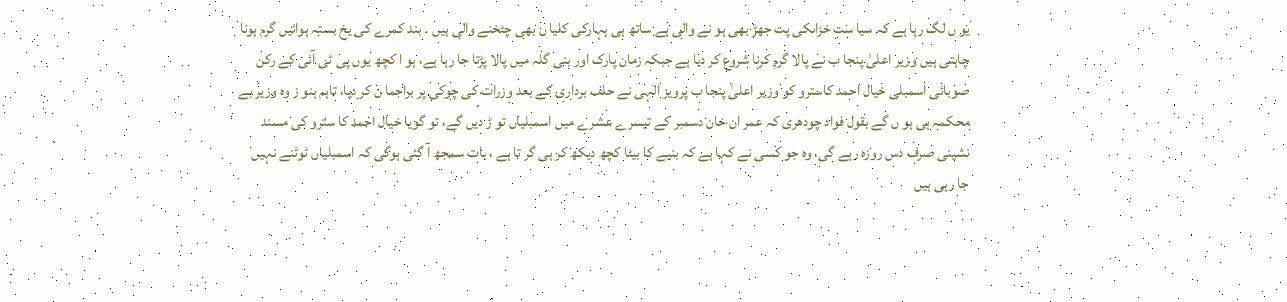یو ں لگ رہا ہے کہ سیا ست خزاںکی پت جھڑ بھی ہو نے والی ہے ساتھ ہی بہارکی کلیا ں بھی چٹخنے والی ہیں ۔ بند کمرے کی یخ بستہ ہوائیں گرم ہونا چاہتی ہیں وزیر اعلیٰ پنجا ب نے پالا گرم کرنا شروع کر دیا ہے جبکہ زمان پارک اور بنی گلہ میں پالا پڑتا جا رہا ہے، ہو ا کچھ یوں پی ٹی آئی کے رکن صوبائی اسمبلی خیال احمد کاسترو کو وزیر اعلیٰ پنجا ب پرویز الٰہی نے حلف برداری کے بعد وزرات کی چوکی پر براجما ن کر دیا، تاہم ہنو ز وہ وزیر بے محکمہ ہی ہو ں گے بقول فواد چودھری کہ عمر ان خان دسمبر کے تیسرے عشرے میں اسمبلیاں تو ڑ دیں گے، تو گویا خیال احمد کا سترو کی مسند نشینی صرف دس روزہ رہے گی، وہ جو کسی نے کہا ہے کہ بنیے کا بیٹا کچھ دیکھ کر ہی گر تا ہے ، بات سمجھ آ گئی ہوگی کہ اسمبلیاں ٹوٹنے نہیں جا رہی ہیں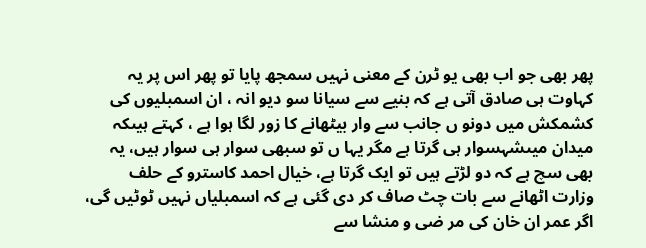پھر بھی جو اب بھی یو ٹرن کے معنی نہیں سمجھ پایا تو پھر اس پر یہ کہاوت ہی صادق آتی ہے کہ بنیے سے سیانا سو دیو انہ ، ان اسمبلیوں کی کشمکش میں دونو ں جانب سے وار بیٹھانے کا زور لگا ہوا ہے ، کہتے ہیںکہ میدان میںشہسوار ہی گرتا ہے مگر یہا ں تو سبھی سوار ہی سوار ہیں، یہ بھی سچ ہے کہ دو لڑتے ہیں تو ایک گرتا ہے، خیال احمد کاسترو کے حلف وزارت اٹھانے سے بات چٹ صاف کر دی گئی ہے کہ اسمبلیاں نہیں ٹوٹیں گی، اگر عمر ان خان کی مر ضی و منشا سے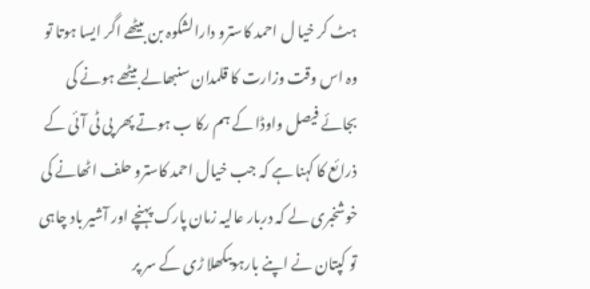ہٹ کر خیا ل احمد کاسترو دارالشکوہ بن بیٹھے اگر ایسا ہوتا تو وہ اس وقت وزارت کا قلمدان سنبھالے بیٹھے ہونے کی بجائے فیصل واوڈا کے ہم رکا ب ہوتے پھر پی ٹی آئی کے ذرائع کا کہنا ہے کہ جب خیال احمد کاسترو حلف اٹھانے کی خوشخبری لے کہ دربار عالیہ زمان پارک پہنچے اور آشیر باد چاہی تو کپتان نے اپنے بارہویںکھلا ڑی کے سر پر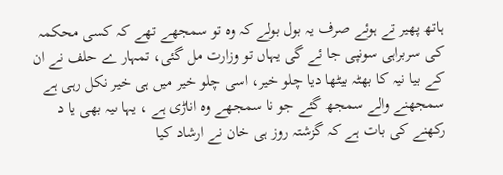ہاتھ پھیر تے ہوئے صرف یہ بول بولے کہ وہ تو سمجھے تھے کہ کسی محکمہ کی سربراہی سونپی جا ئے گی یہاں تو وزارت مل گئی، تمہار ے حلف نے ان کے بیا نیہ کا بھٹہ بیٹھا دیا چلو خیر، اسی چلو خیر میں ہی خیر نکل رہی ہے سمجھنے والے سمجھ گئے جو نا سمجھے وہ اناڑی ہے ، یہا ںیہ بھی یا د رکھنے کی بات ہے کہ گزشتہ روز ہی خان نے ارشاد کیا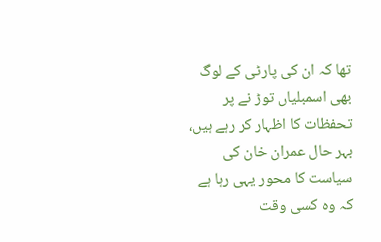تھا کہ ان کی پارٹی کے لوگ بھی اسمبلیاں توڑ نے پر تحفظات کا اظہار کر رہے ہیں، بہر حال عمران خان کی سیاست کا محور یہی رہا ہے کہ وہ کسی وقت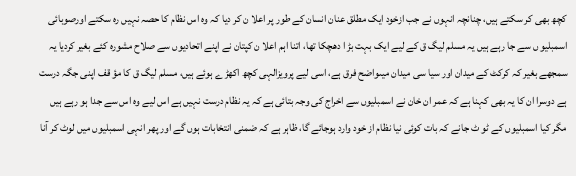کچھ بھی کر سکتے ہیں، چنانچہ انہوں نے جب ازخود ایک مطلق عنان انسان کے طور پر اعلا ن کر دیا کہ وہ اس نظام کا حصہ نہیں رہ سکتے اورصوبائی اسمبلیو ں سے جا رہے ہیں یہ مسلم لیگ ق کے لیے ایک بہت بڑ ا دھچکا تھا، اتنا اہم اعلا ن کپتان نے اپنے اتحادیوں سے صلاح مشورہ کئے بغیر کردیا یہ سمجھے بغیر کہ کرکٹ کے میدان اور سیا سی میدان میںواضح فرق ہے، اسی لیے پرویزالہی کچھ اکھڑ ے ہوئے ہیں، مسلم لیگ ق کا مؤ قف اپنی جگہ درست ہے دوسرا ان کا یہ بھی کہنا ہے کہ عمر ان خان نے اسمبلیوں سے اخراج کی وجہ بتائی ہے کہ یہ نظام درست نہیں ہے اس لیے وہ اس سے جدا ہو رہے ہیں مگر کیا اسمبلیوں کے ٹو ٹ جانے کہ بات کوئی نیا نظام از خود وارد ہوجائے گا، ظاہر ہے کہ ضمنی انتخابات ہوں گے اور پھر انہی اسمبلیوں میں لوٹ کر آنا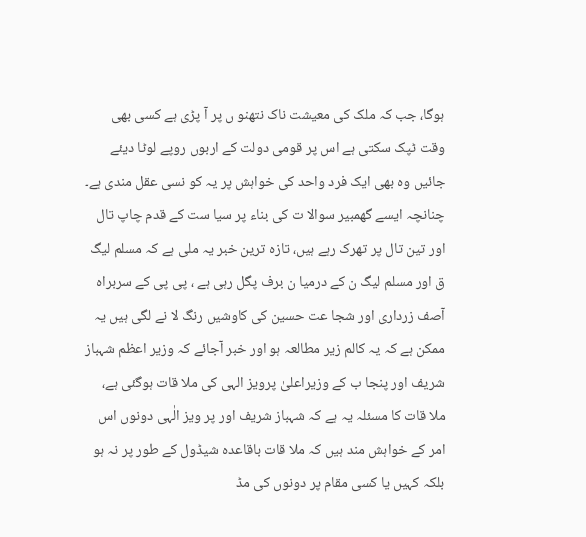ہوگا، جب کہ ملک کی معیشت ناک نتھنو ں پر آ پڑی ہے کسی بھی وقت ٹپک سکتی ہے اس پر قومی دولت کے اربوں روپے لوٹا دیئے جائیں وہ بھی ایک فرد واحد کی خواہش پر یہ کو نسی عقل مندی ہے۔ چنانچہ ایسے گھمبیر سوالا ت کی بناء پر سیا ست کے قدم چاپ تال اور تین تال پر تھرک رہے ہیں، تازہ ترین خبر یہ ملی ہے کہ مسلم لیگ ق اور مسلم لیگ ن کے درمیا ن برف پگل رہی ہے ، پی پی کے سربراہ آصف زرداری اور شجا عت حسین کی کاوشیں رنگ لا نے لگی ہیں یہ ممکن ہے کہ یہ کالم زیر مطالعہ ہو اور خبر آجائے کہ وزیر اعظم شہباز شریف اور پنجا ب کے وزیراعلیٰ پرویز الہی کی ملا قات ہوگئی ہے، ملا قات کا مسئلہ یہ ہے کہ شہباز شریف اور پر ویز الٰہی دونوں اس امر کے خواہش مند ہیں کہ ملا قات باقاعدہ شیڈول کے طور پر نہ ہو بلکہ کہیں یا کسی مقام پر دونوں کی مڈ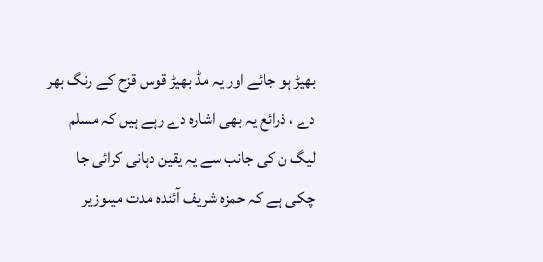بھیڑ ہو جائے اور یہ مڈ بھیڑ قوس قزح کے رنگ بھر دے ، ذرائع یہ بھی اشارہ دے رہے ہیں کہ مسلم لیگ ن کی جانب سے یہ یقین دہانی کرائی جا چکی ہے کہ حمزہ شریف آئندہ مدت میںوزیر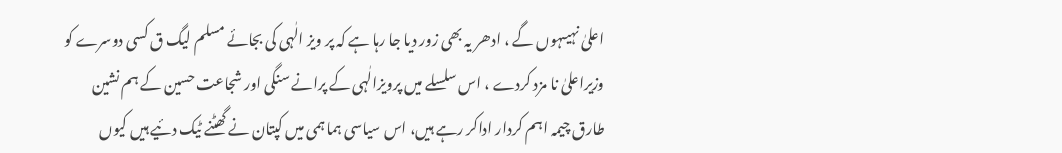اعلیٰ نہیںہوں گے ، ادھر یہ بھی زور دیا جا رہا ہے کہ پر ویز الٰہی کی بجائے مسلم لیگ ق کسی دوسرے کو وزیراعلیٰ نا مزد کردے ، اس سلسلے میں پرویزالٰہی کے پرانے سنگی اور شجاعت حسین کے ہم نشین طارق چیمہ اہم کردار اداکر رہے ہیں، اس سیاسی ہما ہمی میں کپتان نے گھٹنے ٹیک دئیے ہیں کیوں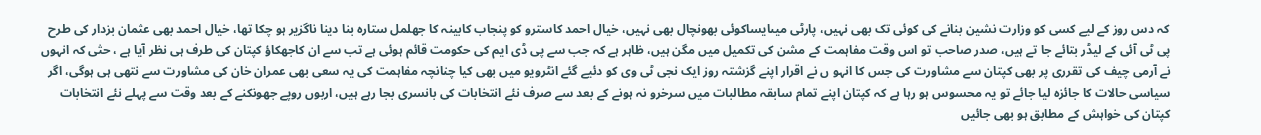کہ دس روز کے لیے کسی کو وزارت نشین بنانے کی کوئی تک بھی نہیں، پارٹی میںایساکوئی بھونچال بھی نہیں، خیال احمد کاسترو کو پنجاب کابینہ کا جھلمل ستارہ بنا دینا ناگزیر ہو چکا تھا، خیال احمد بھی عثمان بزدار کی طرح پی ٹی آئی کے لیڈر بتائے جا تے ہیں، صدر صاحب تو اس وقت مفاہمت کے مشن کی تکمیل میں مگن ہیں، ظاہر ہے کہ جب سے پی ڈی ایم کی حکومت قائم ہوئی ہے تب سے ان کاجھکاؤ کپتان کی طرف ہی نظر آیا ہے ، حتٰی کہ انہوں نے آرمی چیف کی تقرری پر بھی کپتان سے مشاورت کی جس کا انہو ں نے اقرار اپنے گزشتہ روز ایک نجی ٹی وی کو دئیے گئے انٹرویو میں بھی کیا چنانچہ مفاہمت کی یہ سعی بھی عمران خان کی مشاورت سے نتھی ہی ہوگی، اگر سیاسی حالات کا جائزہ لیا جائے تو یہ محسوس ہو رہا ہے کہ کپتان اپنے تمام سابقہ مطالبات میں سرخرو نہ ہونے کے بعد سے صرف نئے انتخابات کی بانسری بجا رہے ہیں، اربوں روپے جھونکنے کے بعد وقت سے پہلے نئے انتخابات کپتان کی خواہش کے مطابق ہو بھی جائیں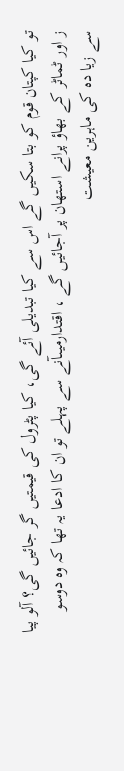تو کیا کپتان قوم کو بتا سکیں گے اس سے کیا تبدیلی آئے گی، کیا پٹرول کی قیمتیں گر جائیں گی؟ آلو پیا ز اور ٹماٹر کے بھاؤ پرانے استھان پر آجائیں گے ، اقتدارمیںآنے سے پہلے تو ان کا ادعا یہ تھا کہ وہ دوسو سے زیا دہ کی ماہرین معیشت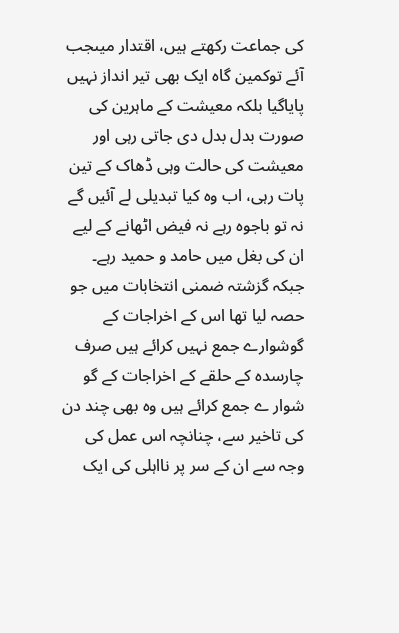کی جماعت رکھتے ہیں، اقتدار میںجب آئے توکمین گاہ ایک بھی تیر انداز نہیں پایاگیا بلکہ معیشت کے ماہرین کی صورت بدل بدل دی جاتی رہی اور معیشت کی حالت وہی ڈھاک کے تین پات رہی، اب وہ کیا تبدیلی لے آئیں گے نہ تو باجوہ رہے نہ فیض اٹھانے کے لیے ان کی بغل میں حامد و حمید رہے۔ جبکہ گزشتہ ضمنی انتخابات میں جو حصہ لیا تھا اس کے اخراجات کے گوشوارے جمع نہیں کرائے ہیں صرف چارسدہ کے حلقے کے اخراجات کے گو شوار ے جمع کرائے ہیں وہ بھی چند دن کی تاخیر سے، چنانچہ اس عمل کی وجہ سے ان کے سر پر نااہلی کی ایک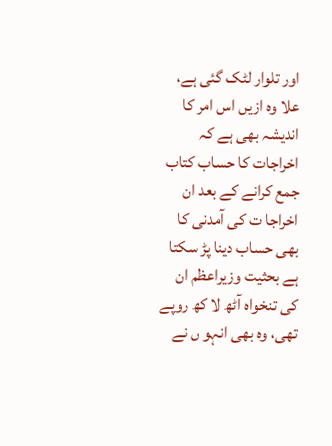اور تلوار لٹک گئی ہے، علا وہ ازیں اس امر کا اندیشہ بھی ہے کہ اخراجات کا حساب کتاب جمع کرانے کے بعد ان اخراجا ت کی آمدنی کا بھی حساب دینا پڑ سکتا ہے بحثیت وزیراعظم ان کی تنخواہ آٹھ لا کھ روپے تھی، وہ بھی انہو ں نے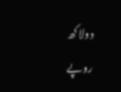دولا کھ روپے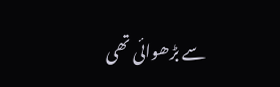سے بڑھوائی تھی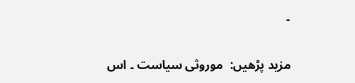۔

مزید پڑھیں:  موروثی سیاست ۔ اس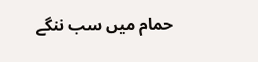حمام میں سب ننگے